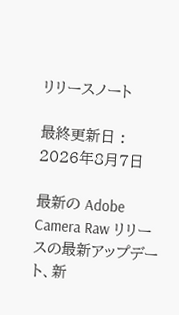リリースノート

最終更新日 : 2026年8月7日

最新の Adobe Camera Raw リリースの最新アップデート、新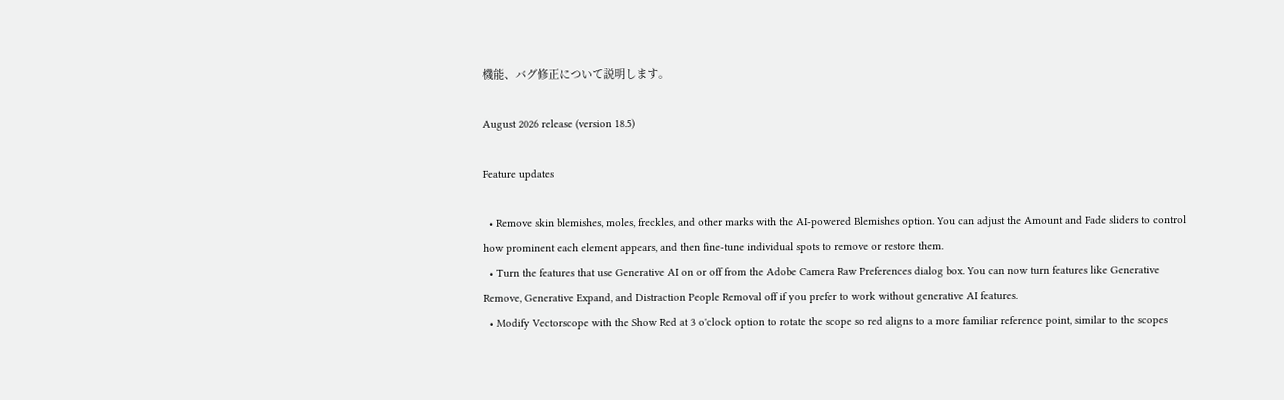機能、バグ修正について説明します。

August 2026 release (version 18.5)

Feature updates

  • Remove skin blemishes, moles, freckles, and other marks with the AI-powered Blemishes option. You can adjust the Amount and Fade sliders to control how prominent each element appears, and then fine-tune individual spots to remove or restore them.
  • Turn the features that use Generative AI on or off from the Adobe Camera Raw Preferences dialog box. You can now turn features like Generative Remove, Generative Expand, and Distraction People Removal off if you prefer to work without generative AI features.
  • Modify Vectorscope with the Show Red at 3 o'clock option to rotate the scope so red aligns to a more familiar reference point, similar to the scopes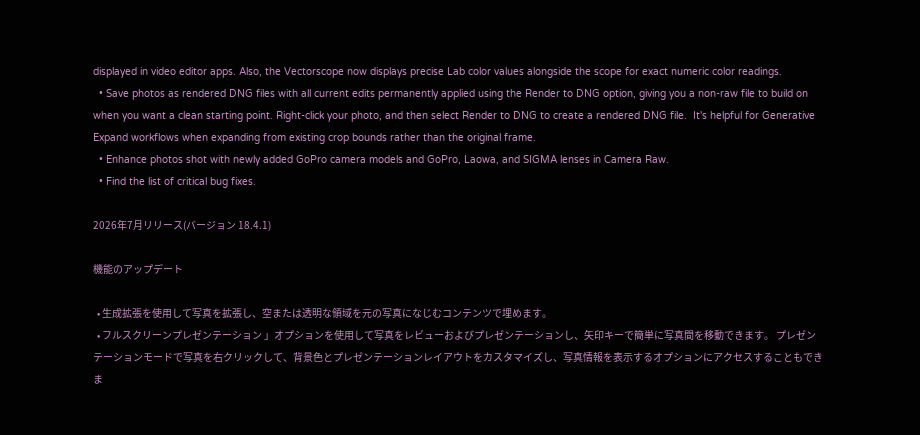displayed in video editor apps. Also, the Vectorscope now displays precise Lab color values alongside the scope for exact numeric color readings.
  • Save photos as rendered DNG files with all current edits permanently applied using the Render to DNG option, giving you a non-raw file to build on when you want a clean starting point. Right-click your photo, and then select Render to DNG to create a rendered DNG file.  It's helpful for Generative Expand workflows when expanding from existing crop bounds rather than the original frame.
  • Enhance photos shot with newly added GoPro camera models and GoPro, Laowa, and SIGMA lenses in Camera Raw.
  • Find the list of critical bug fixes.

2026年7月リリース(バージョン 18.4.1)

機能のアップデート

  • 生成拡張を使用して写真を拡張し、空または透明な領域を元の写真になじむコンテンツで埋めます。
  • フルスクリーンプレゼンテーション 」オプションを使用して写真をレビューおよびプレゼンテーションし、矢印キーで簡単に写真間を移動できます。 プレゼンテーションモードで写真を右クリックして、背景色とプレゼンテーションレイアウトをカスタマイズし、写真情報を表示するオプションにアクセスすることもできま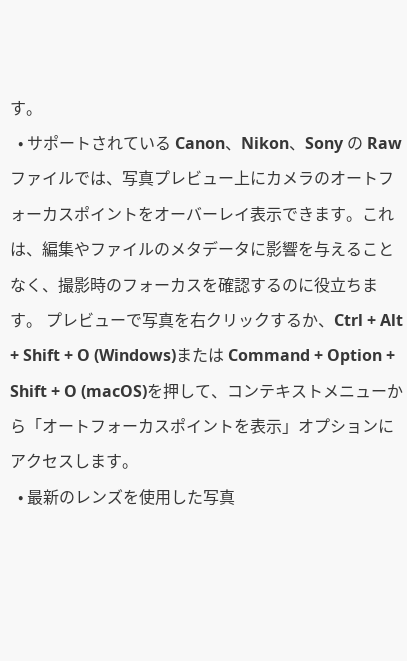す。
  • サポートされている Canon、Nikon、Sony の Raw ファイルでは、写真プレビュー上にカメラのオートフォーカスポイントをオーバーレイ表示できます。これは、編集やファイルのメタデータに影響を与えることなく、撮影時のフォーカスを確認するのに役立ちます。 プレビューで写真を右クリックするか、Ctrl + Alt + Shift + O (Windows)または Command + Option + Shift + O (macOS)を押して、コンテキストメニューから「オートフォーカスポイントを表示」オプションにアクセスします。
  • 最新のレンズを使用した写真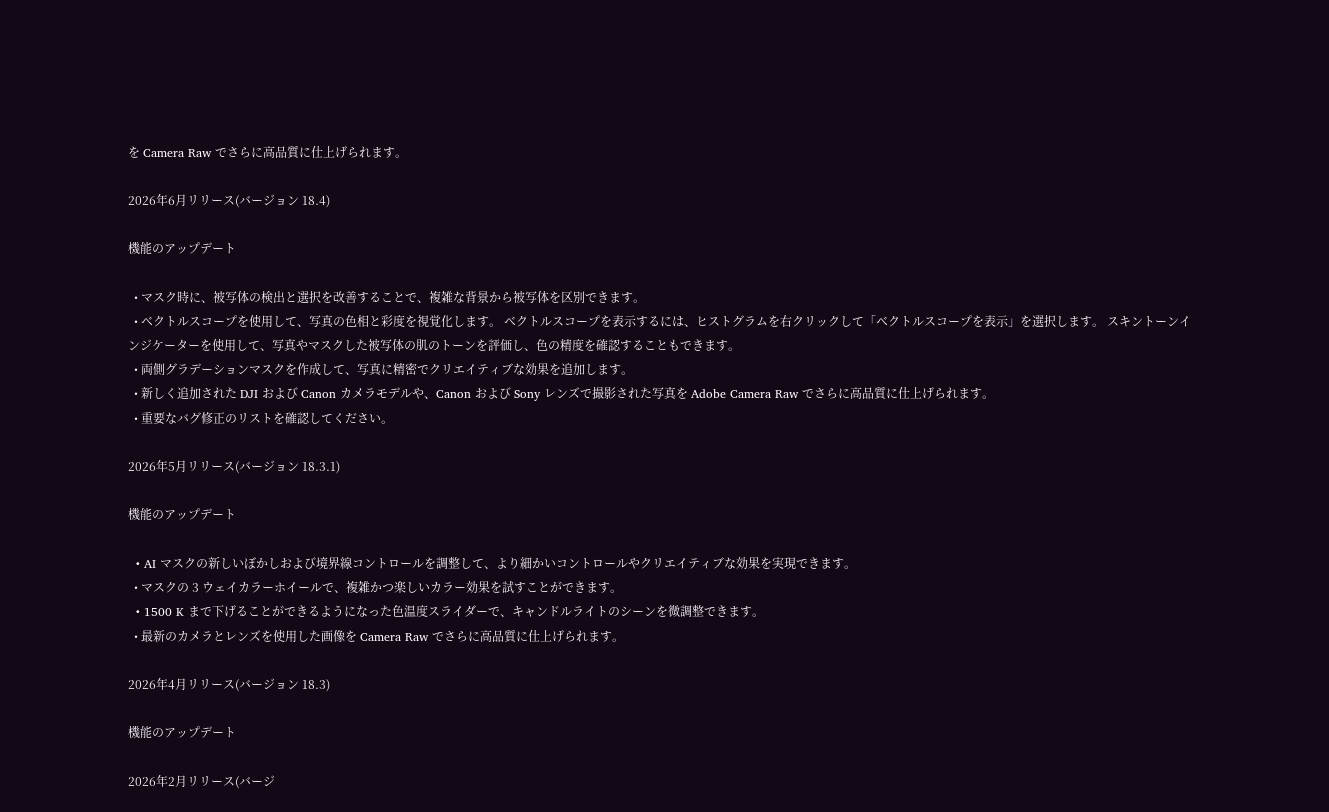を Camera Raw でさらに高品質に仕上げられます。

2026年6月リリース(バージョン 18.4)

機能のアップデート

  • マスク時に、被写体の検出と選択を改善することで、複雑な背景から被写体を区別できます。
  • ベクトルスコープを使用して、写真の色相と彩度を視覚化します。 ベクトルスコープを表示するには、ヒストグラムを右クリックして「ベクトルスコープを表示」を選択します。 スキントーンインジケーターを使用して、写真やマスクした被写体の肌のトーンを評価し、色の精度を確認することもできます。
  • 両側グラデーションマスクを作成して、写真に精密でクリエイティブな効果を追加します。
  • 新しく追加された DJI および Canon カメラモデルや、Canon および Sony レンズで撮影された写真を Adobe Camera Raw でさらに高品質に仕上げられます。
  • 重要なバグ修正のリストを確認してください。

2026年5月リリース(バージョン 18.3.1)

機能のアップデート

  • AI マスクの新しいぼかしおよび境界線コントロールを調整して、より細かいコントロールやクリエイティブな効果を実現できます。
  • マスクの 3 ウェイカラーホイールで、複雑かつ楽しいカラー効果を試すことができます。
  • 1500 K まで下げることができるようになった色温度スライダーで、キャンドルライトのシーンを微調整できます。
  • 最新のカメラとレンズを使用した画像を Camera Raw でさらに高品質に仕上げられます。

2026年4月リリース(バージョン 18.3)

機能のアップデート

2026年2月リリース(バージ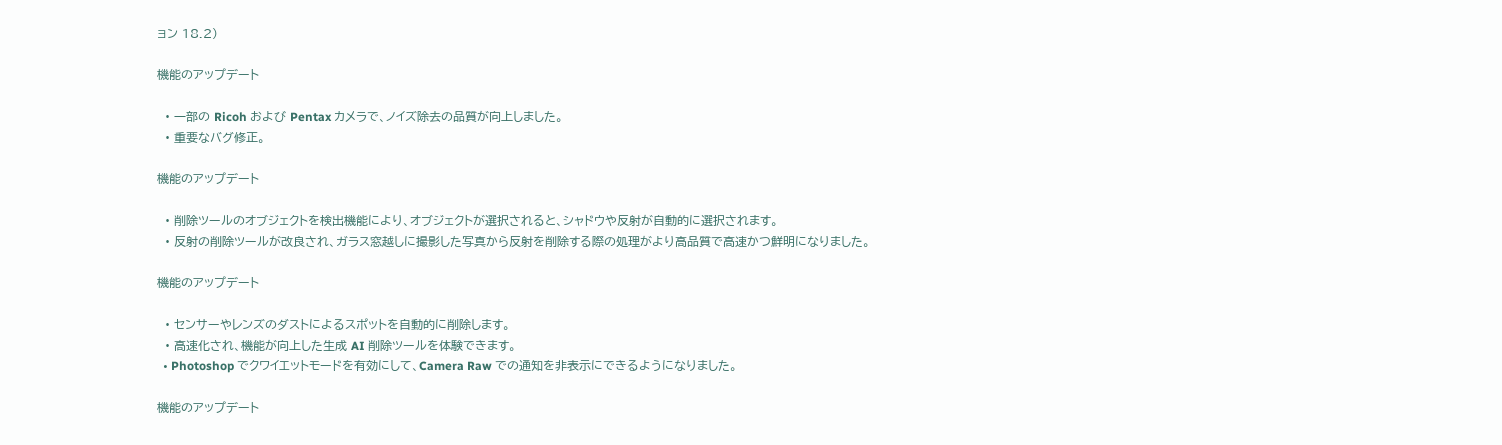ョン 18.2)

機能のアップデート

  • 一部の Ricoh および Pentax カメラで、ノイズ除去の品質が向上しました。
  • 重要なバグ修正。

機能のアップデート

  • 削除ツールのオブジェクトを検出機能により、オブジェクトが選択されると、シャドウや反射が自動的に選択されます。
  • 反射の削除ツールが改良され、ガラス窓越しに撮影した写真から反射を削除する際の処理がより高品質で高速かつ鮮明になりました。

機能のアップデート

  • センサーやレンズのダストによるスポットを自動的に削除します。
  • 高速化され、機能が向上した生成 AI 削除ツールを体験できます。
  • Photoshop でクワイエットモードを有効にして、Camera Raw での通知を非表示にできるようになりました。

機能のアップデート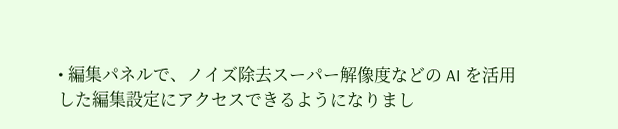• 編集パネルで、ノイズ除去スーパー解像度などの AI を活用した編集設定にアクセスできるようになりまし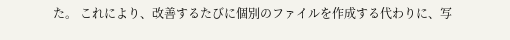た。 これにより、改善するたびに個別のファイルを作成する代わりに、写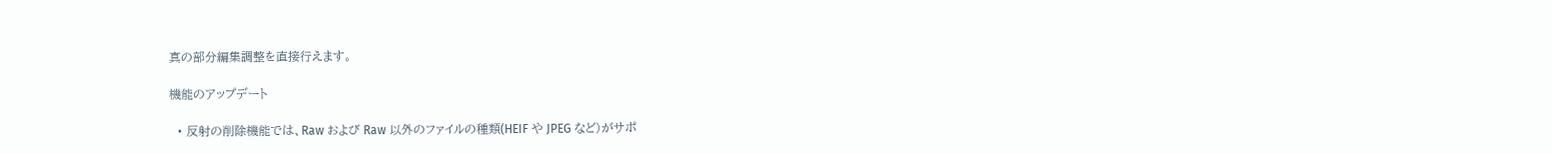真の部分編集調整を直接行えます。

機能のアップデート

  • 反射の削除機能では、Raw および Raw 以外のファイルの種類(HEIF や JPEG など)がサポ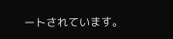ートされています。